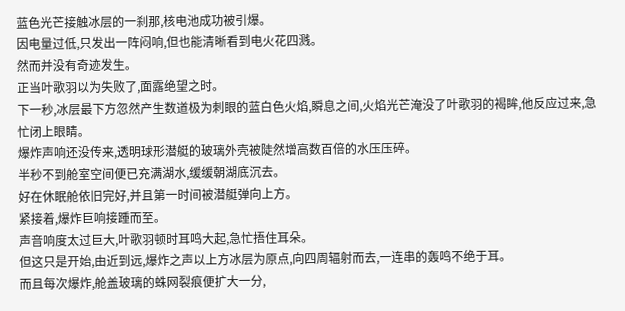蓝色光芒接触冰层的一刹那,核电池成功被引爆。
因电量过低,只发出一阵闷响,但也能清晰看到电火花四溅。
然而并没有奇迹发生。
正当叶歌羽以为失败了,面露绝望之时。
下一秒,冰层最下方忽然产生数道极为刺眼的蓝白色火焰,瞬息之间,火焰光芒淹没了叶歌羽的褐眸,他反应过来,急忙闭上眼睛。
爆炸声响还没传来,透明球形潜艇的玻璃外壳被陡然增高数百倍的水压压碎。
半秒不到舱室空间便已充满湖水,缓缓朝湖底沉去。
好在休眠舱依旧完好,并且第一时间被潜艇弹向上方。
紧接着,爆炸巨响接踵而至。
声音响度太过巨大,叶歌羽顿时耳鸣大起,急忙捂住耳朵。
但这只是开始,由近到远,爆炸之声以上方冰层为原点,向四周辐射而去,一连串的轰鸣不绝于耳。
而且每次爆炸,舱盖玻璃的蛛网裂痕便扩大一分,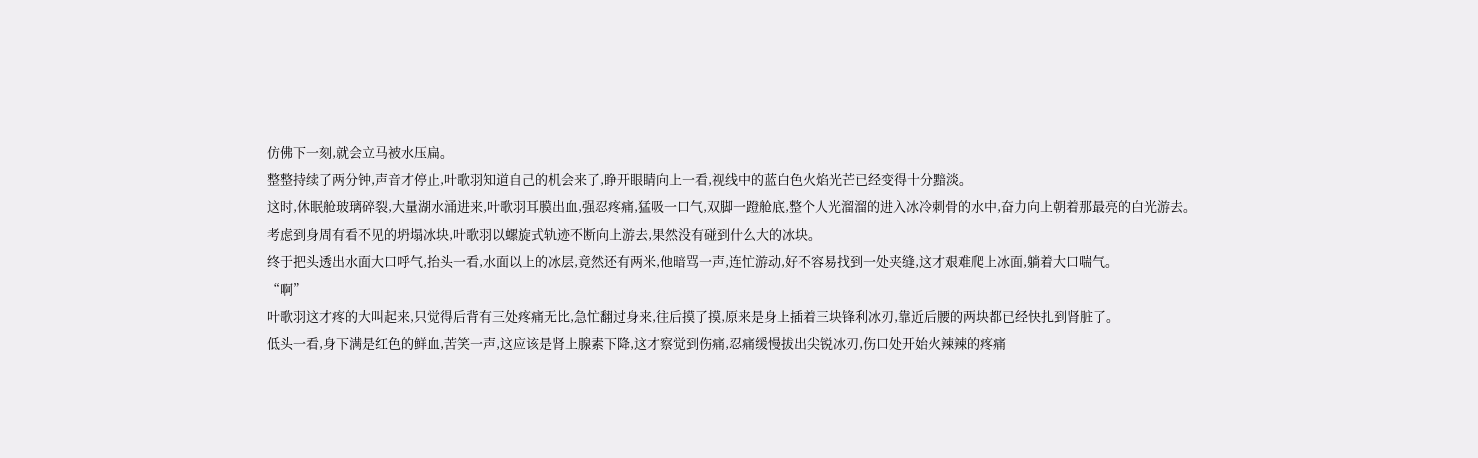仿佛下一刻,就会立马被水压扁。
整整持续了两分钟,声音才停止,叶歌羽知道自己的机会来了,睁开眼睛向上一看,视线中的蓝白色火焰光芒已经变得十分黯淡。
这时,休眠舱玻璃碎裂,大量湖水涌进来,叶歌羽耳膜出血,强忍疼痛,猛吸一口气,双脚一蹬舱底,整个人光溜溜的进入冰冷刺骨的水中,奋力向上朝着那最亮的白光游去。
考虑到身周有看不见的坍塌冰块,叶歌羽以螺旋式轨迹不断向上游去,果然没有碰到什么大的冰块。
终于把头透出水面大口呼气,抬头一看,水面以上的冰层,竟然还有两米,他暗骂一声,连忙游动,好不容易找到一处夹缝,这才艰难爬上冰面,躺着大口喘气。
“啊”
叶歌羽这才疼的大叫起来,只觉得后背有三处疼痛无比,急忙翻过身来,往后摸了摸,原来是身上插着三块锋利冰刃,靠近后腰的两块都已经快扎到肾脏了。
低头一看,身下满是红色的鲜血,苦笑一声,这应该是肾上腺素下降,这才察觉到伤痛,忍痛缓慢拔出尖锐冰刃,伤口处开始火辣辣的疼痛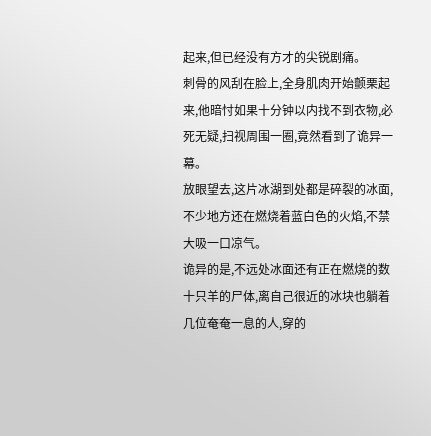起来,但已经没有方才的尖锐剧痛。
刺骨的风刮在脸上,全身肌肉开始颤栗起来,他暗忖如果十分钟以内找不到衣物,必死无疑,扫视周围一圈,竟然看到了诡异一幕。
放眼望去,这片冰湖到处都是碎裂的冰面,不少地方还在燃烧着蓝白色的火焰,不禁大吸一口凉气。
诡异的是,不远处冰面还有正在燃烧的数十只羊的尸体,离自己很近的冰块也躺着几位奄奄一息的人,穿的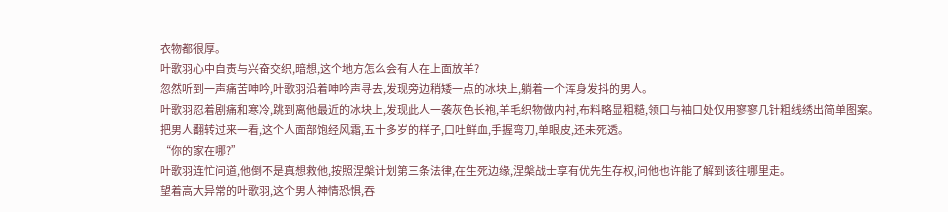衣物都很厚。
叶歌羽心中自责与兴奋交织,暗想,这个地方怎么会有人在上面放羊?
忽然听到一声痛苦呻吟,叶歌羽沿着呻吟声寻去,发现旁边稍矮一点的冰块上,躺着一个浑身发抖的男人。
叶歌羽忍着剧痛和寒冷,跳到离他最近的冰块上,发现此人一袭灰色长袍,羊毛织物做内衬,布料略显粗糙,领口与袖口处仅用寥寥几针粗线绣出简单图案。
把男人翻转过来一看,这个人面部饱经风霜,五十多岁的样子,口吐鲜血,手握弯刀,单眼皮,还未死透。
“你的家在哪?”
叶歌羽连忙问道,他倒不是真想救他,按照涅槃计划第三条法律,在生死边缘,涅槃战士享有优先生存权,问他也许能了解到该往哪里走。
望着高大异常的叶歌羽,这个男人神情恐惧,吞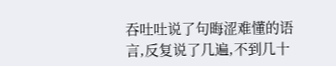吞吐吐说了句晦涩难懂的语言,反复说了几遍,不到几十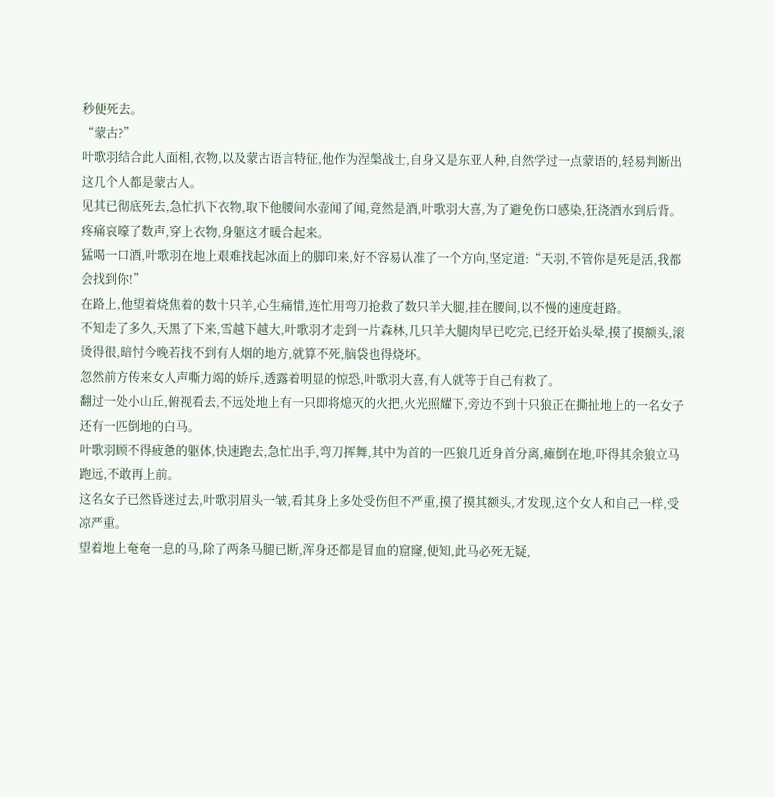秒便死去。
“蒙古?”
叶歌羽结合此人面相,衣物,以及蒙古语言特征,他作为涅槃战士,自身又是东亚人种,自然学过一点蒙语的,轻易判断出这几个人都是蒙古人。
见其已彻底死去,急忙扒下衣物,取下他腰间水壶闻了闻,竟然是酒,叶歌羽大喜,为了避免伤口感染,狂浇酒水到后背。
疼痛哀嚎了数声,穿上衣物,身躯这才暖合起来。
猛喝一口酒,叶歌羽在地上艰难找起冰面上的脚印来,好不容易认准了一个方向,坚定道:“天羽,不管你是死是活,我都会找到你!”
在路上,他望着烧焦着的数十只羊,心生痛惜,连忙用弯刀抢救了数只羊大腿,挂在腰间,以不慢的速度赶路。
不知走了多久,天黑了下来,雪越下越大,叶歌羽才走到一片森林,几只羊大腿肉早已吃完,已经开始头晕,摸了摸额头,滚烫得很,暗忖今晚若找不到有人烟的地方,就算不死,脑袋也得烧坏。
忽然前方传来女人声嘶力竭的娇斥,透露着明显的惊恐,叶歌羽大喜,有人就等于自己有救了。
翻过一处小山丘,俯视看去,不远处地上有一只即将熄灭的火把,火光照耀下,旁边不到十只狼正在撕扯地上的一名女子还有一匹倒地的白马。
叶歌羽顾不得疲惫的躯体,快速跑去,急忙出手,弯刀挥舞,其中为首的一匹狼几近身首分离,瘫倒在地,吓得其余狼立马跑远,不敢再上前。
这名女子已然昏迷过去,叶歌羽眉头一皱,看其身上多处受伤但不严重,摸了摸其额头,才发现,这个女人和自己一样,受凉严重。
望着地上奄奄一息的马,除了两条马腿已断,浑身还都是冒血的窟窿,便知,此马必死无疑,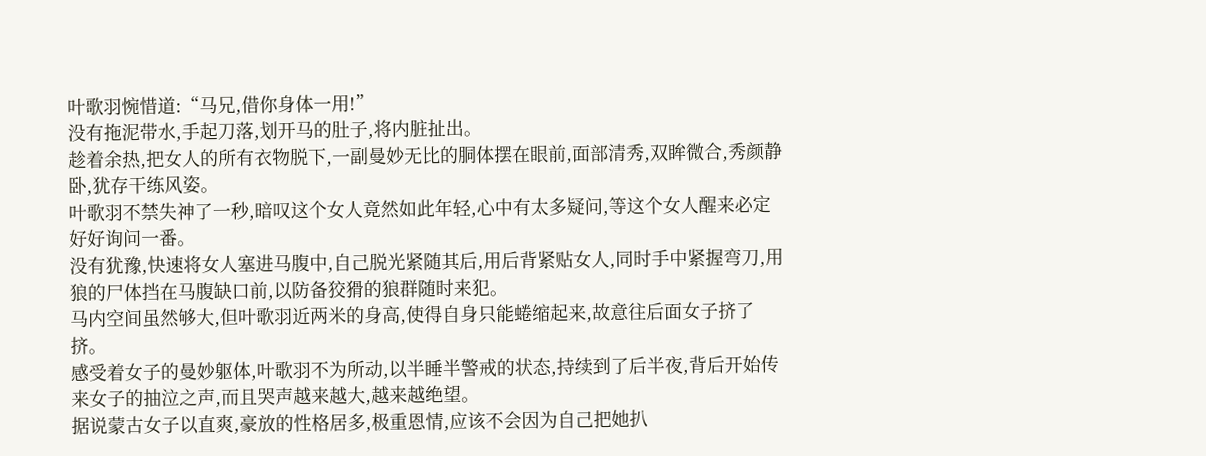叶歌羽惋惜道:“马兄,借你身体一用!”
没有拖泥带水,手起刀落,划开马的肚子,将内脏扯出。
趁着余热,把女人的所有衣物脱下,一副曼妙无比的胴体摆在眼前,面部清秀,双眸微合,秀颜静卧,犹存干练风姿。
叶歌羽不禁失神了一秒,暗叹这个女人竟然如此年轻,心中有太多疑问,等这个女人醒来必定好好询问一番。
没有犹豫,快速将女人塞进马腹中,自己脱光紧随其后,用后背紧贴女人,同时手中紧握弯刀,用狼的尸体挡在马腹缺口前,以防备狡猾的狼群随时来犯。
马内空间虽然够大,但叶歌羽近两米的身高,使得自身只能蜷缩起来,故意往后面女子挤了挤。
感受着女子的曼妙躯体,叶歌羽不为所动,以半睡半警戒的状态,持续到了后半夜,背后开始传来女子的抽泣之声,而且哭声越来越大,越来越绝望。
据说蒙古女子以直爽,豪放的性格居多,极重恩情,应该不会因为自己把她扒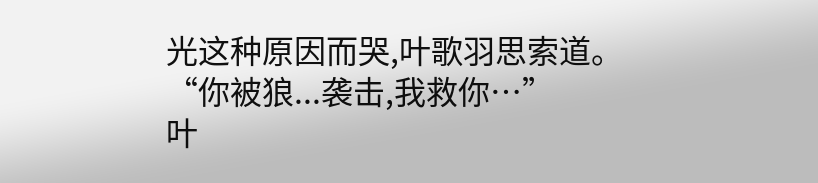光这种原因而哭,叶歌羽思索道。
“你被狼...袭击,我救你…”
叶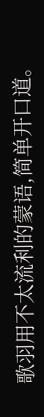歌羽用不太流利的蒙语,简单开口道。